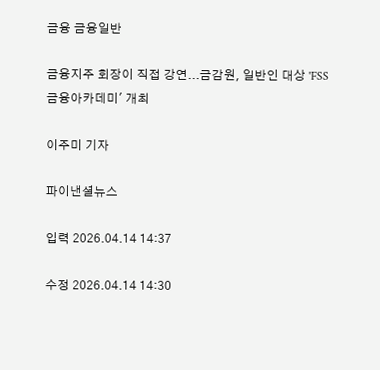금융 금융일반

금융지주 회장이 직접 강연...금감원, 일반인 대상 'FSS금융아카데미' 개최

이주미 기자

파이낸셜뉴스

입력 2026.04.14 14:37

수정 2026.04.14 14:30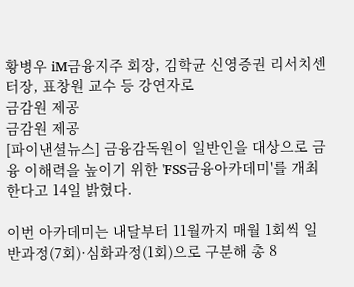황병우 iM금융지주 회장, 김학균 신영증권 리서치센터장, 표창원 교수 등 강연자로
금감원 제공
금감원 제공
[파이낸셜뉴스] 금융감독원이 일반인을 대상으로 금융 이해력을 높이기 위한 'FSS금융아카데미'를 개최한다고 14일 밝혔다.

이번 아카데미는 내달부터 11월까지 매월 1회씩 일반과정(7회)·심화과정(1회)으로 구분해 총 8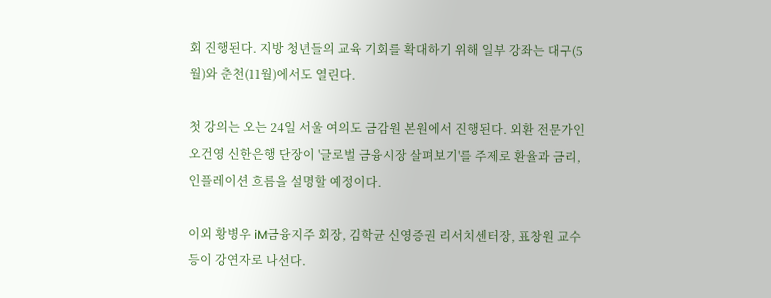회 진행된다. 지방 청년들의 교육 기회를 확대하기 위해 일부 강좌는 대구(5월)와 춘천(11월)에서도 열린다.

첫 강의는 오는 24일 서울 여의도 금감원 본원에서 진행된다. 외환 전문가인 오건영 신한은행 단장이 '글로벌 금융시장 살펴보기'를 주제로 환율과 금리, 인플레이션 흐름을 설명할 예정이다.

이외 황병우 iM금융지주 회장, 김학균 신영증권 리서치센터장, 표창원 교수 등이 강연자로 나선다.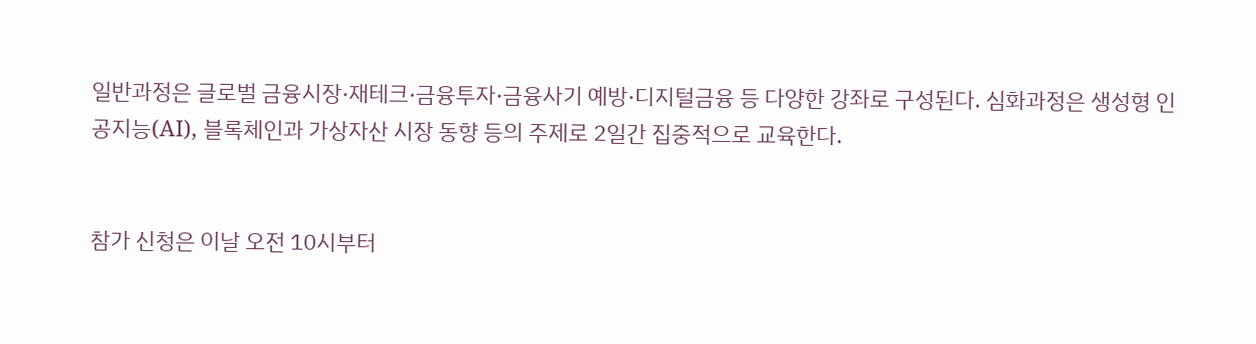일반과정은 글로벌 금융시장·재테크·금융투자·금융사기 예방·디지털금융 등 다양한 강좌로 구성된다. 심화과정은 생성형 인공지능(AI), 블록체인과 가상자산 시장 동향 등의 주제로 2일간 집중적으로 교육한다.


참가 신청은 이날 오전 10시부터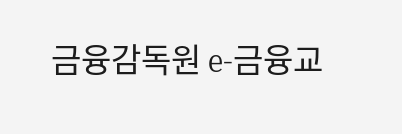금융감독원 e-금융교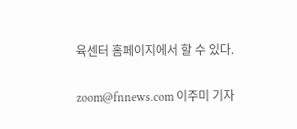육센터 홈페이지에서 할 수 있다.

zoom@fnnews.com 이주미 기자